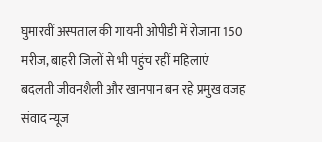घुमारवीं अस्पताल की गायनी ओपीडी में रोजाना 150 मरीज, बाहरी जिलों से भी पहुंच रहीं महिलाएं
बदलती जीवनशैली और खानपान बन रहे प्रमुख वजह
संवाद न्यूज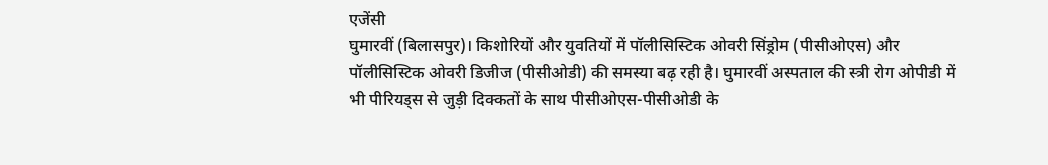एजेंसी
घुमारवीं (बिलासपुर)। किशोरियों और युवतियों में पॉलीसिस्टिक ओवरी सिंड्रोम (पीसीओएस) और पॉलीसिस्टिक ओवरी डिजीज (पीसीओडी) की समस्या बढ़ रही है। घुमारवीं अस्पताल की स्त्री रोग ओपीडी में भी पीरियड्स से जुड़ी दिक्कतों के साथ पीसीओएस-पीसीओडी के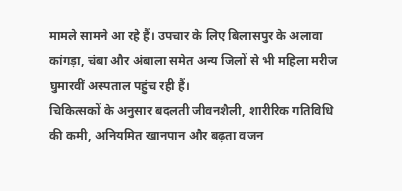मामले सामने आ रहे हैं। उपचार के लिए बिलासपुर के अलावा कांगड़ा, चंबा और अंबाला समेत अन्य जिलों से भी महिला मरीज घुमारवीं अस्पताल पहुंच रही हैं।
चिकित्सकों के अनुसार बदलती जीवनशैली, शारीरिक गतिविधि की कमी, अनियमित खानपान और बढ़ता वजन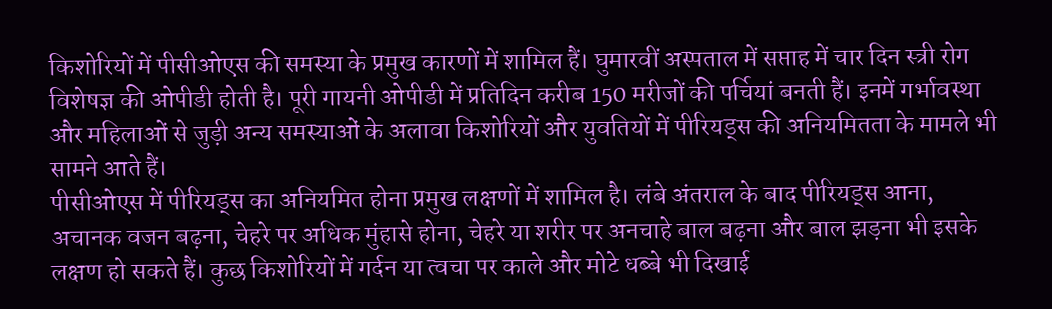किशोरियों में पीसीओएस की समस्या के प्रमुख कारणों में शामिल हैं। घुमारवीं अस्पताल में सप्ताह में चार दिन स्त्री रोग विशेषज्ञ की ओपीडी होती है। पूरी गायनी ओपीडी में प्रतिदिन करीब 150 मरीजों की पर्चियां बनती हैं। इनमें गर्भावस्था और महिलाओं से जुड़ी अन्य समस्याओं के अलावा किशोरियों और युवतियों में पीरियड्स की अनियमितता के मामले भी सामने आते हैं।
पीसीओएस में पीरियड्स का अनियमित होना प्रमुख लक्षणों में शामिल है। लंबे अंतराल के बाद पीरियड्स आना, अचानक वजन बढ़ना, चेहरे पर अधिक मुंहासे होना, चेहरे या शरीर पर अनचाहे बाल बढ़ना और बाल झड़ना भी इसके लक्षण हो सकते हैं। कुछ किशोरियों में गर्दन या त्वचा पर काले और मोटे धब्बे भी दिखाई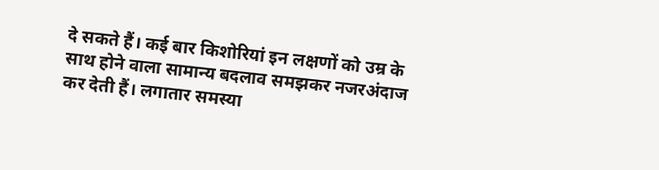दे सकते हैं। कई बार किशोरियां इन लक्षणों को उम्र के साथ होने वाला सामान्य बदलाव समझकर नजरअंदाज कर देती हैं। लगातार समस्या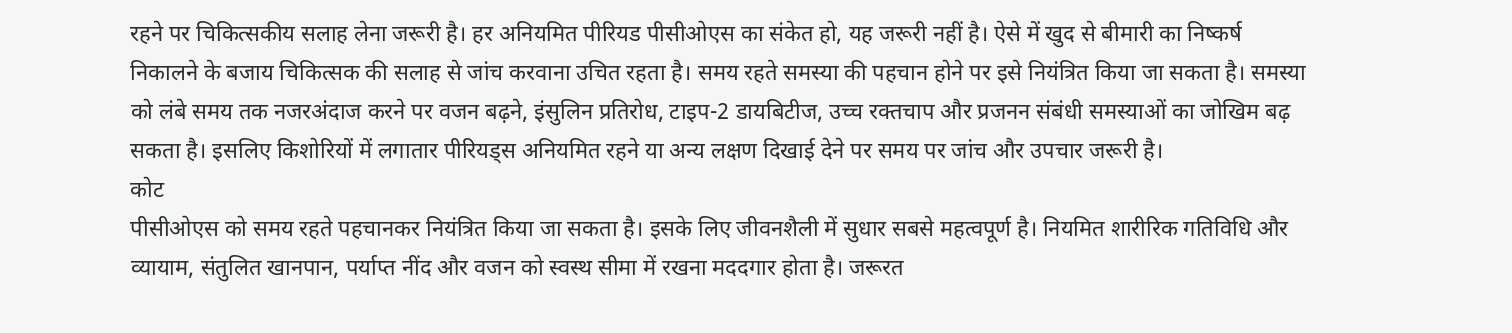रहने पर चिकित्सकीय सलाह लेना जरूरी है। हर अनियमित पीरियड पीसीओएस का संकेत हो, यह जरूरी नहीं है। ऐसे में खुद से बीमारी का निष्कर्ष निकालने के बजाय चिकित्सक की सलाह से जांच करवाना उचित रहता है। समय रहते समस्या की पहचान होने पर इसे नियंत्रित किया जा सकता है। समस्या को लंबे समय तक नजरअंदाज करने पर वजन बढ़ने, इंसुलिन प्रतिरोध, टाइप-2 डायबिटीज, उच्च रक्तचाप और प्रजनन संबंधी समस्याओं का जोखिम बढ़ सकता है। इसलिए किशोरियों में लगातार पीरियड्स अनियमित रहने या अन्य लक्षण दिखाई देने पर समय पर जांच और उपचार जरूरी है।
कोट
पीसीओएस को समय रहते पहचानकर नियंत्रित किया जा सकता है। इसके लिए जीवनशैली में सुधार सबसे महत्वपूर्ण है। नियमित शारीरिक गतिविधि और व्यायाम, संतुलित खानपान, पर्याप्त नींद और वजन को स्वस्थ सीमा में रखना मददगार होता है। जरूरत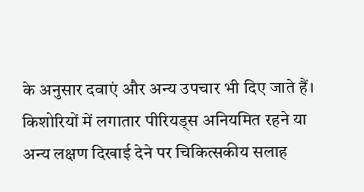के अनुसार दवाएं और अन्य उपचार भी दिए जाते हैं। किशोरियों में लगातार पीरियड्स अनियमित रहने या अन्य लक्षण दिखाई देने पर चिकित्सकीय सलाह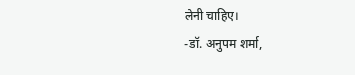लेनी चाहिए।
-डॉ. अनुपम शर्मा,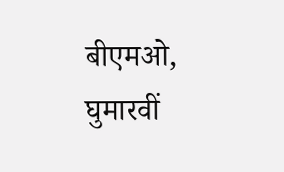बीएमओ, घुमारवीं